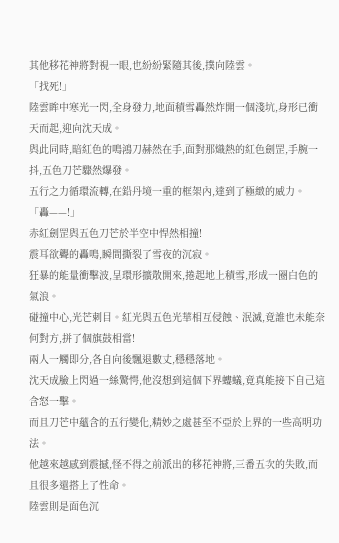其他移花神將對視一眼,也紛紛緊隨其後,撲向陸雲。
「找死!」
陸雲眸中寒光一閃,全身發力,地面積雪轟然炸開一個淺坑,身形已衝天而起,迎向沈天成。
與此同時,暗紅色的鳴鴻刀赫然在手,面對那熾熱的紅色劍罡,手腕一抖,五色刀芒驟然爆發。
五行之力循環流轉,在鉛丹境一重的框架內,達到了極緻的威力。
「轟——!」
赤紅劍罡與五色刀芒於半空中悍然相撞!
震耳欲聾的轟鳴,瞬間撕裂了雪夜的沉寂。
狂暴的能量衝擊波,呈環形擴散開來,捲起地上積雪,形成一圈白色的氣浪。
碰撞中心,光芒刺目。紅光與五色光華相互侵蝕、泯滅,竟誰也未能奈何對方,拼了個旗鼓相當!
兩人一觸即分,各自向後飄退數丈,穩穩落地。
沈天成臉上閃過一絲驚愕,他沒想到這個下界螻蟻,竟真能接下自己這含怒一擊。
而且刀芒中蘊含的五行變化,精妙之處甚至不亞於上界的一些高明功法。
他越來越感到震撼,怪不得之前派出的移花神將,三番五次的失敗,而且很多還搭上了性命。
陸雲則是面色沉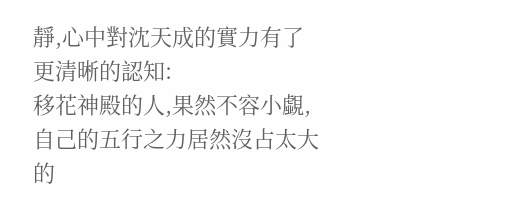靜,心中對沈天成的實力有了更清晰的認知:
移花神殿的人,果然不容小覷,自己的五行之力居然沒占太大的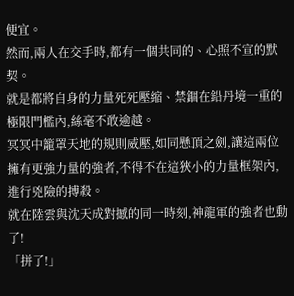便宜。
然而,兩人在交手時,都有一個共同的、心照不宣的默契。
就是都將自身的力量死死壓縮、禁錮在鉛丹境一重的極限門檻內,絲毫不敢逾越。
冥冥中籠罩天地的規則威壓,如同懸頂之劍,讓這兩位擁有更強力量的強者,不得不在這狹小的力量框架內,進行兇險的搏殺。
就在陸雲與沈天成對撼的同一時刻,神龍軍的強者也動了!
「拼了!」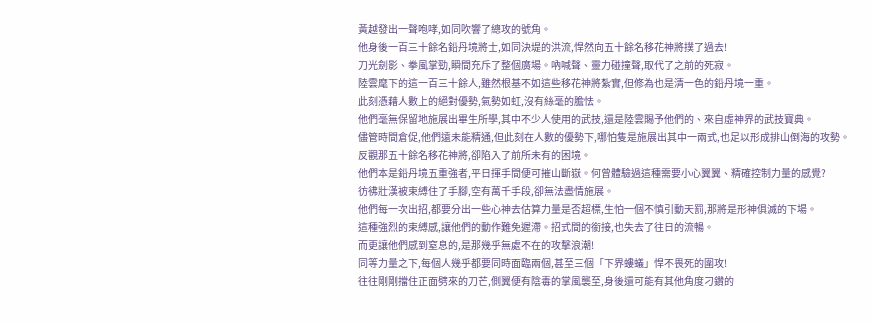黃越發出一聲咆哮,如同吹響了總攻的號角。
他身後一百三十餘名鉛丹境將士,如同決堤的洪流,悍然向五十餘名移花神將撲了過去!
刀光劍影、拳風掌勁,瞬間充斥了整個廣場。吶喊聲、靈力碰撞聲,取代了之前的死寂。
陸雲麾下的這一百三十餘人,雖然根基不如這些移花神將紮實,但修為也是清一色的鉛丹境一重。
此刻憑藉人數上的絕對優勢,氣勢如虹,沒有絲毫的膽怯。
他們毫無保留地施展出畢生所學,其中不少人使用的武技,還是陸雲賜予他們的、來自虛神界的武技寶典。
儘管時間倉促,他們遠未能精通,但此刻在人數的優勢下,哪怕隻是施展出其中一兩式,也足以形成排山倒海的攻勢。
反觀那五十餘名移花神將,卻陷入了前所未有的困境。
他們本是鉛丹境五重強者,平日揮手間便可摧山斷嶽。何曾體驗過這種需要小心翼翼、精確控制力量的感覺?
彷彿壯漢被束縛住了手腳,空有萬千手段,卻無法盡情施展。
他們每一次出招,都要分出一些心神去估算力量是否超標,生怕一個不慎引動天罰,那將是形神俱滅的下場。
這種強烈的束縛感,讓他們的動作難免遲滯。招式間的銜接,也失去了往日的流暢。
而更讓他們感到窒息的,是那幾乎無處不在的攻擊浪潮!
同等力量之下,每個人幾乎都要同時面臨兩個,甚至三個「下界螻蟻」悍不畏死的圍攻!
往往剛剛擋住正面劈來的刀芒,側翼便有陰毒的掌風襲至,身後還可能有其他角度刁鑽的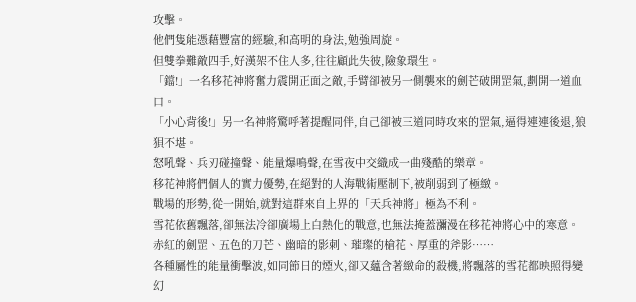攻擊。
他們隻能憑藉豐富的經驗,和高明的身法,勉強周旋。
但雙拳難敵四手,好漢架不住人多,往往顧此失彼,險象環生。
「鐺!」一名移花神將奮力震開正面之敵,手臂卻被另一側襲來的劍芒破開罡氣,劃開一道血口。
「小心背後!」另一名神將驚呼著提醒同伴,自己卻被三道同時攻來的罡氣,逼得連連後退,狼狽不堪。
怒吼聲、兵刃碰撞聲、能量爆鳴聲,在雪夜中交織成一曲殘酷的樂章。
移花神將們個人的實力優勢,在絕對的人海戰術壓制下,被削弱到了極緻。
戰場的形勢,從一開始,就對這群來自上界的「天兵神將」極為不利。
雪花依舊飄落,卻無法冷卻廣場上白熱化的戰意,也無法掩蓋瀰漫在移花神將心中的寒意。
赤紅的劍罡、五色的刀芒、幽暗的影刺、璀璨的槍花、厚重的斧影……
各種屬性的能量衝擊波,如同節日的煙火,卻又蘊含著緻命的殺機,將飄落的雪花都映照得變幻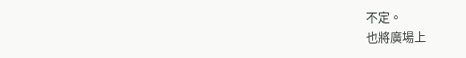不定。
也將廣場上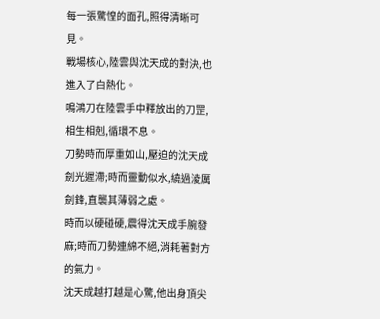每一張驚惶的面孔,照得清晰可見。
戰場核心,陸雲與沈天成的對決,也進入了白熱化。
鳴鴻刀在陸雲手中釋放出的刀罡,相生相剋,循環不息。
刀勢時而厚重如山,壓迫的沈天成劍光遲滯;時而靈動似水,繞過淩厲劍鋒,直襲其薄弱之處。
時而以硬碰硬,震得沈天成手腕發麻;時而刀勢連綿不絕,消耗著對方的氣力。
沈天成越打越是心驚,他出身頂尖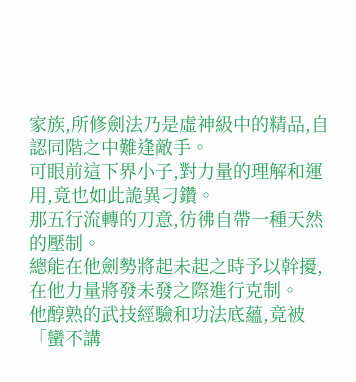家族,所修劍法乃是虛神級中的精品,自認同階之中難逢敵手。
可眼前這下界小子,對力量的理解和運用,竟也如此詭異刁鑽。
那五行流轉的刀意,彷彿自帶一種天然的壓制。
總能在他劍勢將起未起之時予以幹擾,在他力量將發未發之際進行克制。
他醇熟的武技經驗和功法底蘊,竟被「蠻不講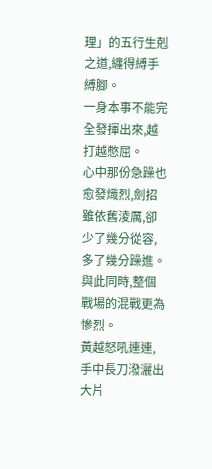理」的五行生剋之道,纏得縛手縛腳。
一身本事不能完全發揮出來,越打越憋屈。
心中那份急躁也愈發熾烈,劍招雖依舊淩厲,卻少了幾分從容,多了幾分躁進。
與此同時,整個戰場的混戰更為慘烈。
黃越怒吼連連,手中長刀潑灑出大片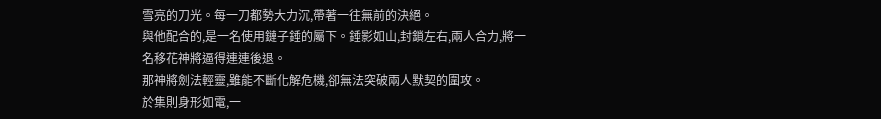雪亮的刀光。每一刀都勢大力沉,帶著一往無前的決絕。
與他配合的,是一名使用鏈子錘的屬下。錘影如山,封鎖左右,兩人合力,將一名移花神將逼得連連後退。
那神將劍法輕靈,雖能不斷化解危機,卻無法突破兩人默契的圍攻。
於集則身形如電,一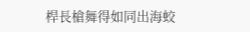桿長槍舞得如同出海蛟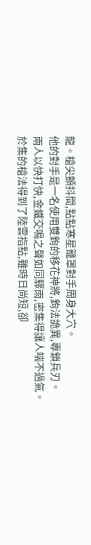龍。槍尖顫抖間,點點寒星籠罩對手周身大穴。
他的對手是一名使用雙鉤的移花神將,鉤法詭異,專鎖兵刃。
兩人以快打快,金鐵交鳴之聲如同驟雨,密集得讓人喘不過氣。
於集的槍法得到了陸雲指點,雖時日尚短,卻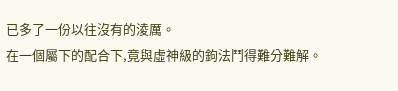已多了一份以往沒有的淩厲。
在一個屬下的配合下,竟與虛神級的鉤法鬥得難分難解。